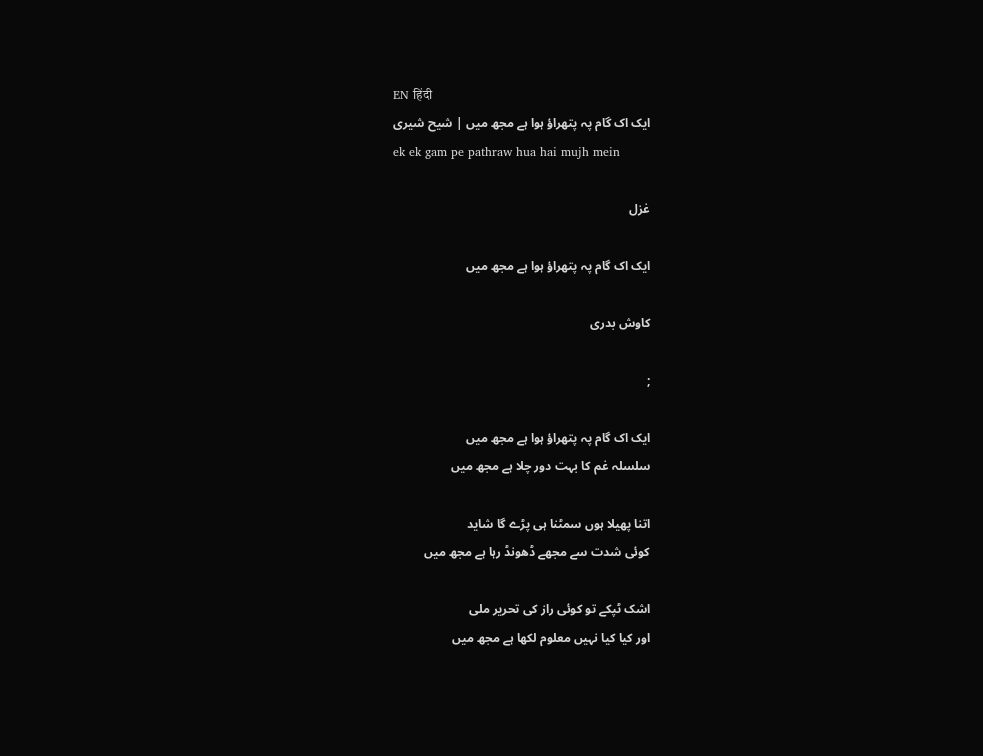EN हिंदी
ایک اک گام پہ پتھراؤ ہوا ہے مجھ میں | شیح شیری
ek ek gam pe pathraw hua hai mujh mein

غزل

ایک اک گام پہ پتھراؤ ہوا ہے مجھ میں

کاوش بدری

;

ایک اک گام پہ پتھراؤ ہوا ہے مجھ میں
سلسلہ غم کا بہت دور چلا ہے مجھ میں

اتنا پھیلا ہوں سمٹنا ہی پڑے گا شاید
کوئی شدت سے مجھے ڈھونڈ رہا ہے مجھ میں

اشک ٹپکے تو کوئی راز کی تحریر ملی
اور کیا کیا نہیں معلوم لکھا ہے مجھ میں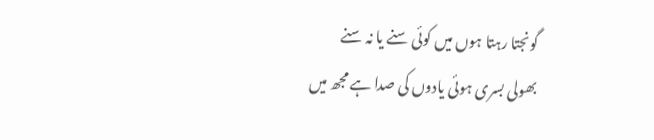گونجتا رہتا ہوں میں کوئی سنے یا نہ سنے
بھولی بسری ہوئی یادوں کی صدا ہے مجھ میں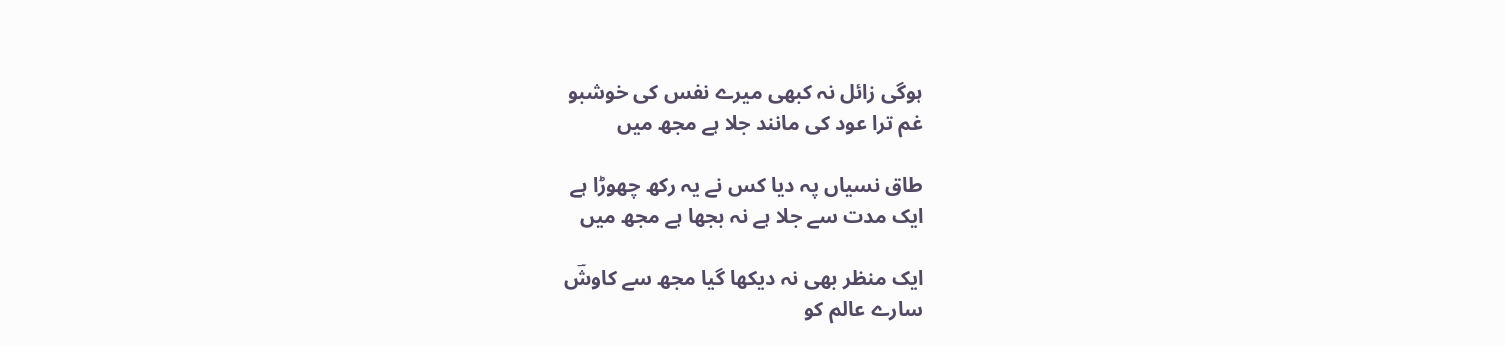ہوگی زائل نہ کبھی میرے نفس کی خوشبو
غم ترا عود کی مانند جلا ہے مجھ میں

طاق نسیاں پہ دیا کس نے یہ رکھ چھوڑا ہے
ایک مدت سے جلا ہے نہ بجھا ہے مجھ میں

ایک منظر بھی نہ دیکھا گیا مجھ سے کاوشؔ
سارے عالم کو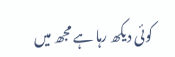کوئی دیکھ رہا ہے مجھ میں